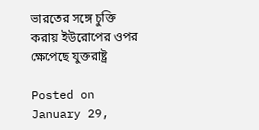ভারতের সঙ্গে চুক্তি করায় ইউরোপের ওপর ক্ষেপেছে যুক্তরাষ্ট্র

Posted on January 29,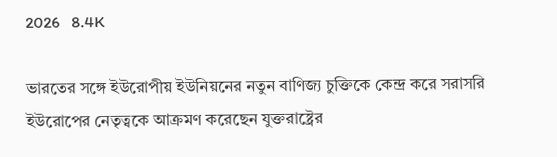2026   8.4K

ভারতের সঙ্গে ইউরোপীয় ইউনিয়নের নতুন বাণিজ্য চুক্তিকে কেন্দ্র করে সরাসরি ইউরোপের নেতৃত্বকে আক্রমণ করেছেন যুক্তরাষ্ট্রের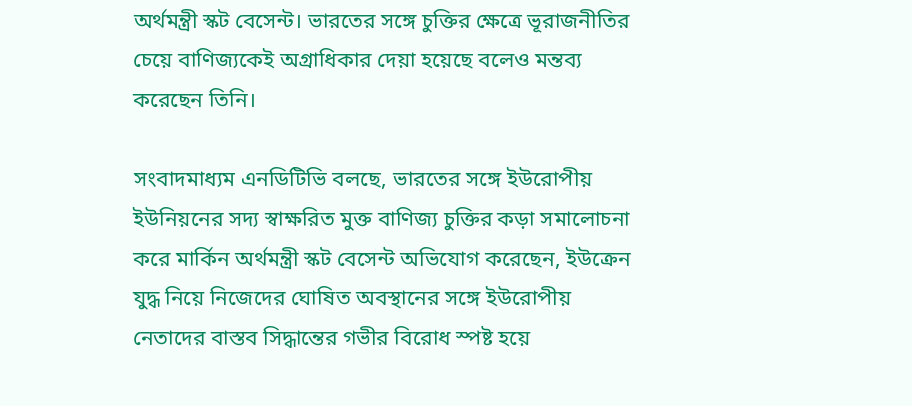অর্থমন্ত্রী স্কট বেসেন্ট। ভারতের সঙ্গে চুক্তির ক্ষেত্রে ভূরাজনীতির চেয়ে বাণিজ্যকেই অগ্রাধিকার দেয়া হয়েছে বলেও মন্তব্য করেছেন তিনি।

সংবাদমাধ্যম এনডিটিভি বলছে, ভারতের সঙ্গে ইউরোপীয় ইউনিয়নের সদ্য স্বাক্ষরিত মুক্ত বাণিজ্য চুক্তির কড়া সমালোচনা করে মার্কিন অর্থমন্ত্রী স্কট বেসেন্ট অভিযোগ করেছেন, ইউক্রেন যুদ্ধ নিয়ে নিজেদের ঘোষিত অবস্থানের সঙ্গে ইউরোপীয় নেতাদের বাস্তব সিদ্ধান্তের গভীর বিরোধ স্পষ্ট হয়ে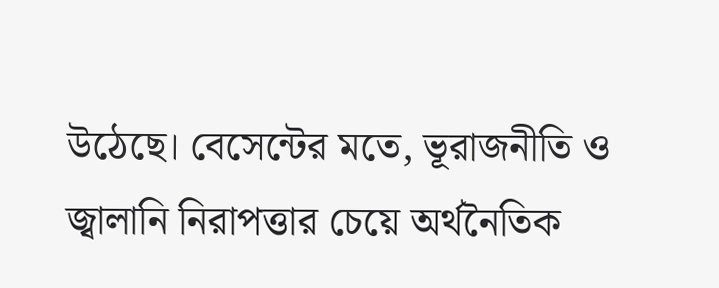উঠেছে। বেসেন্টের মতে, ভূরাজনীতি ও জ্বালানি নিরাপত্তার চেয়ে অর্থনৈতিক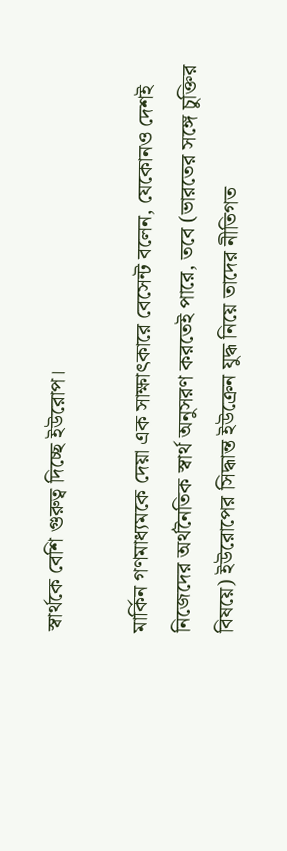স্বার্থকে বেশি গুরুত্ব দিচ্ছে ইউরোপ।

মার্কিন গণমাধ্যমকে দেয়া এক সাক্ষাৎকারে বেসেন্ট বলেন, যেকোনও দেশই নিজেদের অর্থনৈতিক স্বার্থ অনুসরণ করতেই পারে, তবে (ভারতের সঙ্গে চুক্তির বিষয়ে) ইউরোপের সিদ্ধান্ত ইউক্রেন যুদ্ধ নিয়ে তাদের নীতিগত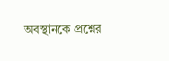অবস্থানকে প্রশ্নের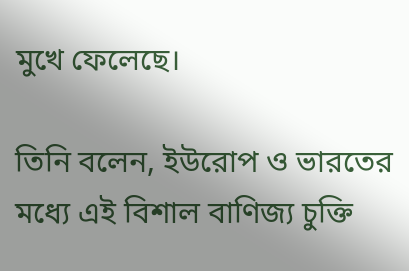মুখে ফেলেছে।

তিনি বলেন, ইউরোপ ও ভারতের মধ্যে এই বিশাল বাণিজ্য চুক্তি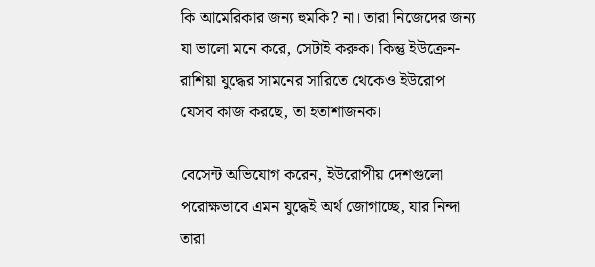কি আমেরিকার জন্য হুমকি? না। তারা নিজেদের জন্য যা ভালো মনে করে, সেটাই করুক। কিন্তু ইউক্রেন-রাশিয়া যুদ্ধের সামনের সারিতে থেকেও ইউরোপ যেসব কাজ করছে, তা হতাশাজনক।

বেসেন্ট অভিযোগ করেন, ইউরোপীয় দেশগুলো পরোক্ষভাবে এমন যুদ্ধেই অর্থ জোগাচ্ছে, যার নিন্দা তারা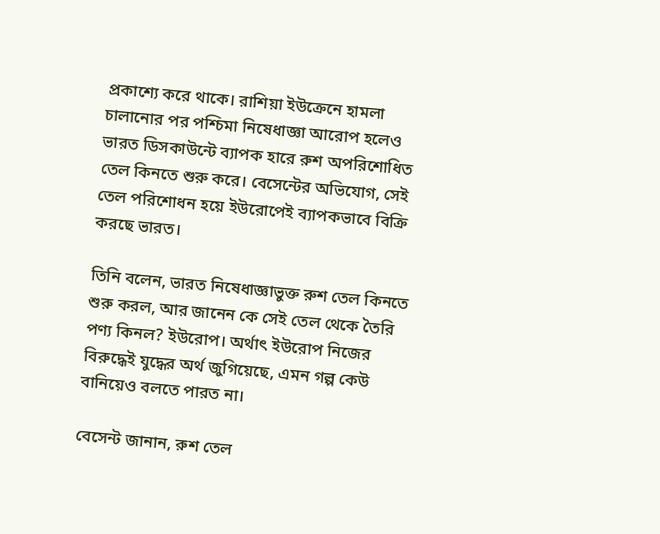প্রকাশ্যে করে থাকে। রাশিয়া ইউক্রেনে হামলা চালানোর পর পশ্চিমা নিষেধাজ্ঞা আরোপ হলেও ভারত ডিসকাউন্টে ব্যাপক হারে রুশ অপরিশোধিত তেল কিনতে শুরু করে। বেসেন্টের অভিযোগ, সেই তেল পরিশোধন হয়ে ইউরোপেই ব্যাপকভাবে বিক্রি করছে ভারত।

তিনি বলেন, ভারত নিষেধাজ্ঞাভুক্ত রুশ তেল কিনতে শুরু করল, আর জানেন কে সেই তেল থেকে তৈরি পণ্য কিনল? ইউরোপ। অর্থাৎ ইউরোপ নিজের বিরুদ্ধেই যুদ্ধের অর্থ জুগিয়েছে, এমন গল্প কেউ বানিয়েও বলতে পারত না।

বেসেন্ট জানান, রুশ তেল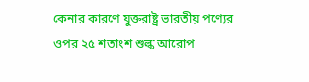কেনার কারণে যুক্তরাষ্ট্র ভারতীয় পণ্যের ওপর ২৫ শতাংশ শুল্ক আরোপ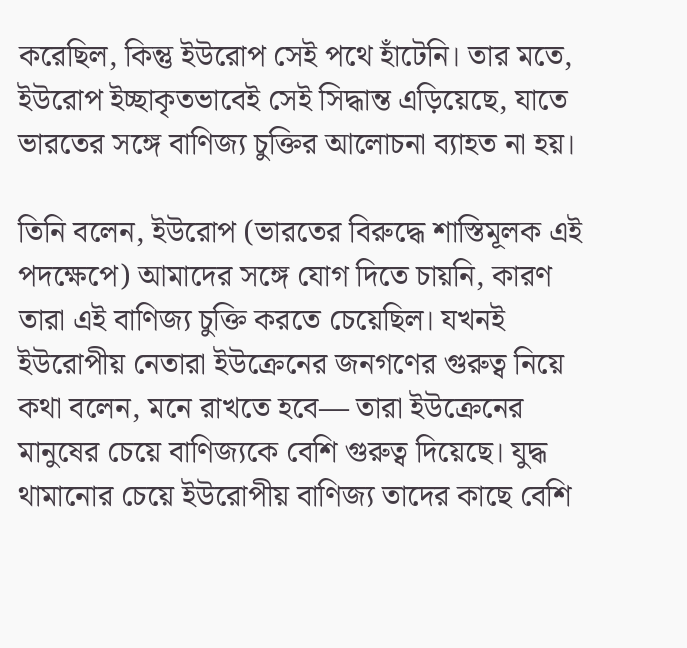করেছিল, কিন্তু ইউরোপ সেই পথে হাঁটেনি। তার মতে, ইউরোপ ইচ্ছাকৃতভাবেই সেই সিদ্ধান্ত এড়িয়েছে, যাতে ভারতের সঙ্গে বাণিজ্য চুক্তির আলোচনা ব্যাহত না হয়।

তিনি বলেন, ইউরোপ (ভারতের বিরুদ্ধে শাস্তিমূলক এই পদক্ষেপে) আমাদের সঙ্গে যোগ দিতে চায়নি, কারণ তারা এই বাণিজ্য চুক্তি করতে চেয়েছিল। যখনই ইউরোপীয় নেতারা ইউক্রেনের জনগণের গুরুত্ব নিয়ে কথা বলেন, মনে রাখতে হবে— তারা ইউক্রেনের মানুষের চেয়ে বাণিজ্যকে বেশি গুরুত্ব দিয়েছে। যুদ্ধ থামানোর চেয়ে ইউরোপীয় বাণিজ্য তাদের কাছে বেশি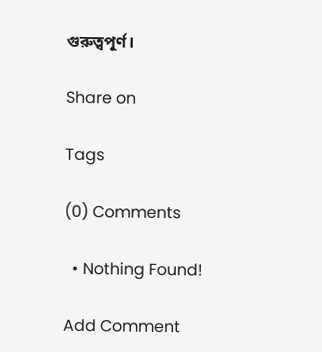গুরুত্বপূর্ণ।

Share on

Tags

(0) Comments

  • Nothing Found!

Add Comment